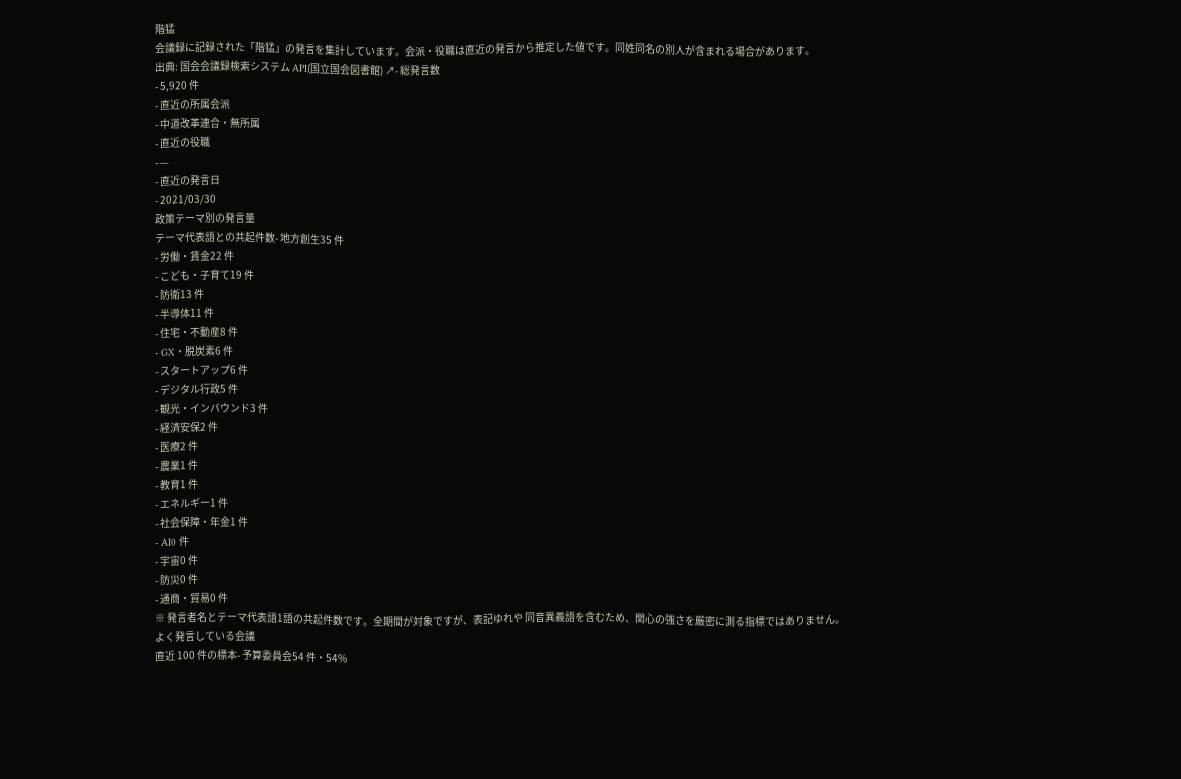階猛
会議録に記録された「階猛」の発言を集計しています。会派・役職は直近の発言から推定した値です。同姓同名の別人が含まれる場合があります。
出典: 国会会議録検索システム API(国立国会図書館) ↗- 総発言数
- 5,920 件
- 直近の所属会派
- 中道改革連合・無所属
- 直近の役職
- —
- 直近の発言日
- 2021/03/30
政策テーマ別の発言量
テーマ代表語との共起件数- 地方創生35 件
- 労働・賃金22 件
- こども・子育て19 件
- 防衛13 件
- 半導体11 件
- 住宅・不動産8 件
- GX・脱炭素6 件
- スタートアップ6 件
- デジタル行政5 件
- 観光・インバウンド3 件
- 経済安保2 件
- 医療2 件
- 農業1 件
- 教育1 件
- エネルギー1 件
- 社会保障・年金1 件
- AI0 件
- 宇宙0 件
- 防災0 件
- 通商・貿易0 件
※ 発言者名とテーマ代表語1語の共起件数です。全期間が対象ですが、表記ゆれや 同音異義語を含むため、関心の強さを厳密に測る指標ではありません。
よく発言している会議
直近 100 件の標本- 予算委員会54 件・54%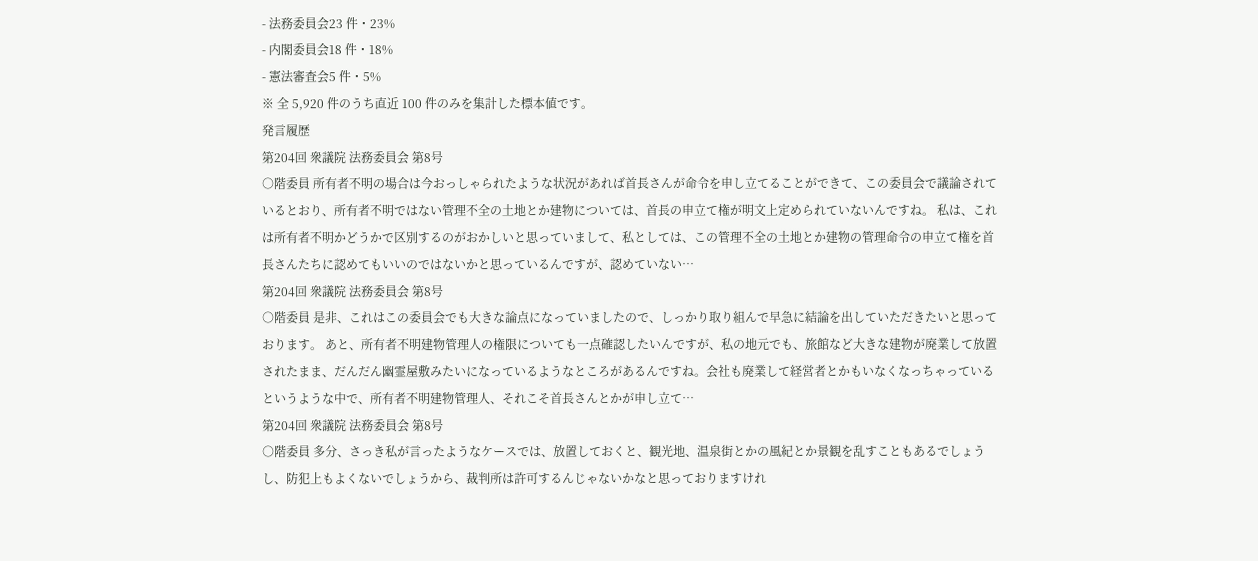- 法務委員会23 件・23%
- 内閣委員会18 件・18%
- 憲法審査会5 件・5%
※ 全 5,920 件のうち直近 100 件のみを集計した標本値です。
発言履歴
第204回 衆議院 法務委員会 第8号
○階委員 所有者不明の場合は今おっしゃられたような状況があれば首長さんが命令を申し立てることができて、この委員会で議論されているとおり、所有者不明ではない管理不全の土地とか建物については、首長の申立て権が明文上定められていないんですね。 私は、これは所有者不明かどうかで区別するのがおかしいと思っていまして、私としては、この管理不全の土地とか建物の管理命令の申立て権を首長さんたちに認めてもいいのではないかと思っているんですが、認めていない…
第204回 衆議院 法務委員会 第8号
○階委員 是非、これはこの委員会でも大きな論点になっていましたので、しっかり取り組んで早急に結論を出していただきたいと思っております。 あと、所有者不明建物管理人の権限についても一点確認したいんですが、私の地元でも、旅館など大きな建物が廃業して放置されたまま、だんだん幽霊屋敷みたいになっているようなところがあるんですね。会社も廃業して経営者とかもいなくなっちゃっているというような中で、所有者不明建物管理人、それこそ首長さんとかが申し立て…
第204回 衆議院 法務委員会 第8号
○階委員 多分、さっき私が言ったようなケースでは、放置しておくと、観光地、温泉街とかの風紀とか景観を乱すこともあるでしょうし、防犯上もよくないでしょうから、裁判所は許可するんじゃないかなと思っておりますけれ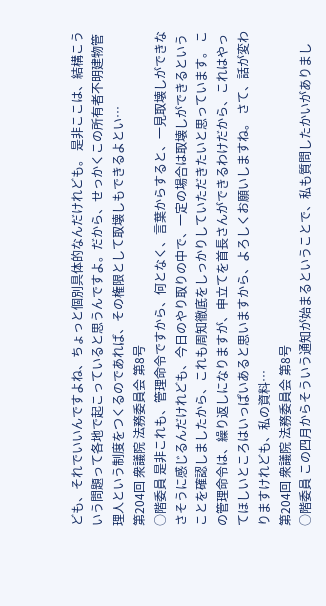ども、それでいいんですよね、ちょっと個別具体的なんだけれども。 是非ここは、結構こういう問題って各地で起こっていると思うんですよ。だから、せっかくこの所有者不明建物管理人という制度をつくるのであれば、その権限として取壊しもできるよとい…
第204回 衆議院 法務委員会 第8号
○階委員 是非これも、管理命令ですから、何となく、言葉からすると、一見取壊しができなさそうに感じるんだけれども、今日のやり取りの中で、一定の場合は取壊しができるということを確認しましたから、これも周知徹底をしっかりしていただきたいと思っています。 この管理命令は、繰り返しになりますが、申立てを首長さんができるわけだから、これはやってほしいところはいっぱいあると思いますから、よろしくお願いしますね。 さて、話が変わりますけれども、私の資料…
第204回 衆議院 法務委員会 第8号
○階委員 この四月からそういう通知が始まるということで、私も質問したかいがありまし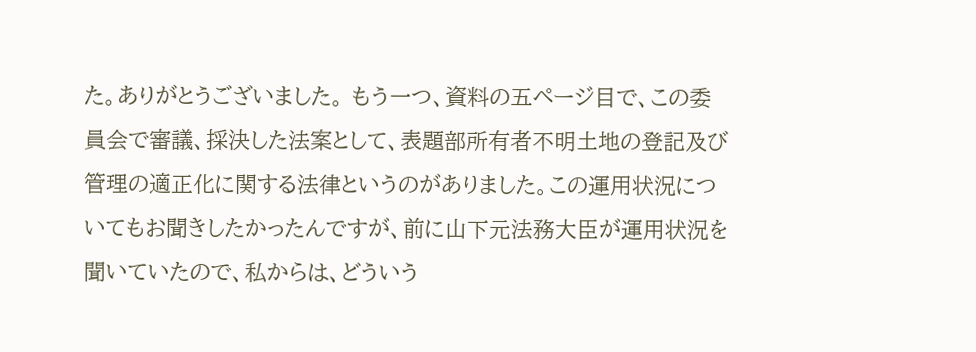た。ありがとうございました。 もう一つ、資料の五ページ目で、この委員会で審議、採決した法案として、表題部所有者不明土地の登記及び管理の適正化に関する法律というのがありました。この運用状況についてもお聞きしたかったんですが、前に山下元法務大臣が運用状況を聞いていたので、私からは、どういう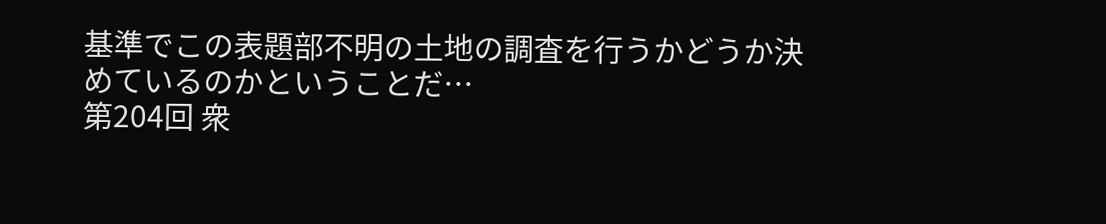基準でこの表題部不明の土地の調査を行うかどうか決めているのかということだ…
第204回 衆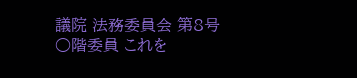議院 法務委員会 第8号
○階委員 これを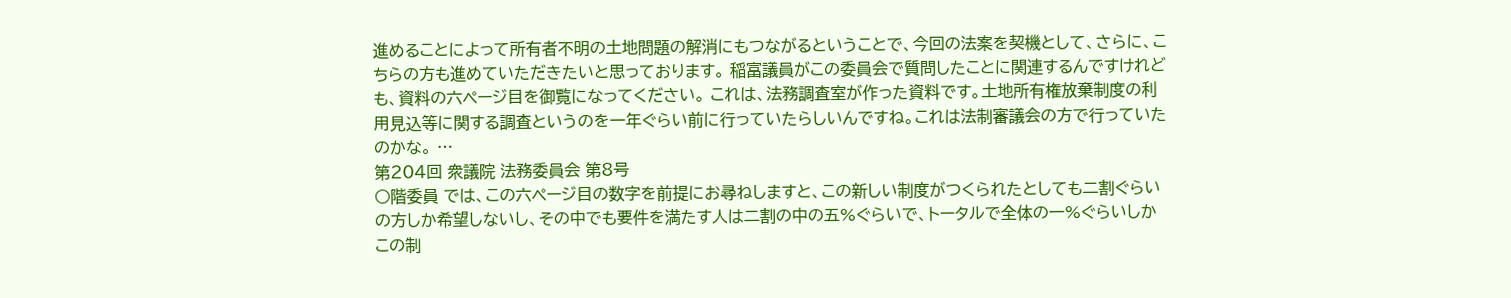進めることによって所有者不明の土地問題の解消にもつながるということで、今回の法案を契機として、さらに、こちらの方も進めていただきたいと思っております。 稲富議員がこの委員会で質問したことに関連するんですけれども、資料の六ページ目を御覧になってください。 これは、法務調査室が作った資料です。土地所有権放棄制度の利用見込等に関する調査というのを一年ぐらい前に行っていたらしいんですね。これは法制審議会の方で行っていたのかな。 …
第204回 衆議院 法務委員会 第8号
○階委員 では、この六ページ目の数字を前提にお尋ねしますと、この新しい制度がつくられたとしても二割ぐらいの方しか希望しないし、その中でも要件を満たす人は二割の中の五%ぐらいで、トータルで全体の一%ぐらいしかこの制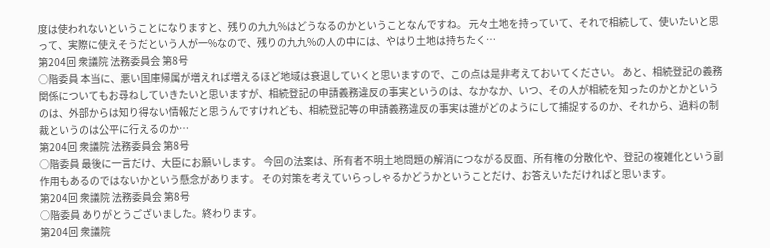度は使われないということになりますと、残りの九九%はどうなるのかということなんですね。 元々土地を持っていて、それで相続して、使いたいと思って、実際に使えそうだという人が一%なので、残りの九九%の人の中には、やはり土地は持ちたく…
第204回 衆議院 法務委員会 第8号
○階委員 本当に、悪い国庫帰属が増えれば増えるほど地域は衰退していくと思いますので、この点は是非考えておいてください。 あと、相続登記の義務関係についてもお尋ねしていきたいと思いますが、相続登記の申請義務違反の事実というのは、なかなか、いつ、その人が相続を知ったのかとかというのは、外部からは知り得ない情報だと思うんですけれども、相続登記等の申請義務違反の事実は誰がどのようにして捕捉するのか、それから、過料の制裁というのは公平に行えるのか…
第204回 衆議院 法務委員会 第8号
○階委員 最後に一言だけ、大臣にお願いします。 今回の法案は、所有者不明土地問題の解消につながる反面、所有権の分散化や、登記の複雑化という副作用もあるのではないかという懸念があります。 その対策を考えていらっしゃるかどうかということだけ、お答えいただければと思います。
第204回 衆議院 法務委員会 第8号
○階委員 ありがとうございました。終わります。
第204回 衆議院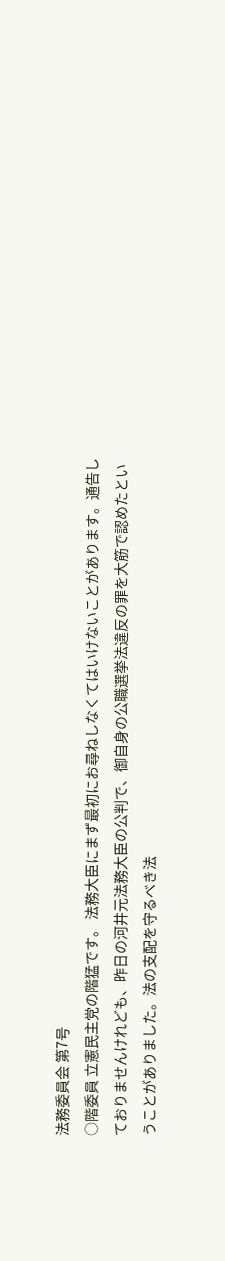法務委員会 第7号
○階委員 立憲民主党の階猛です。 法務大臣にまず最初にお尋ねしなくてはいけないことがあります。通告しておりませんけれども、昨日の河井元法務大臣の公判で、御自身の公職選挙法違反の罪を大筋で認めたということがありました。法の支配を守るべき法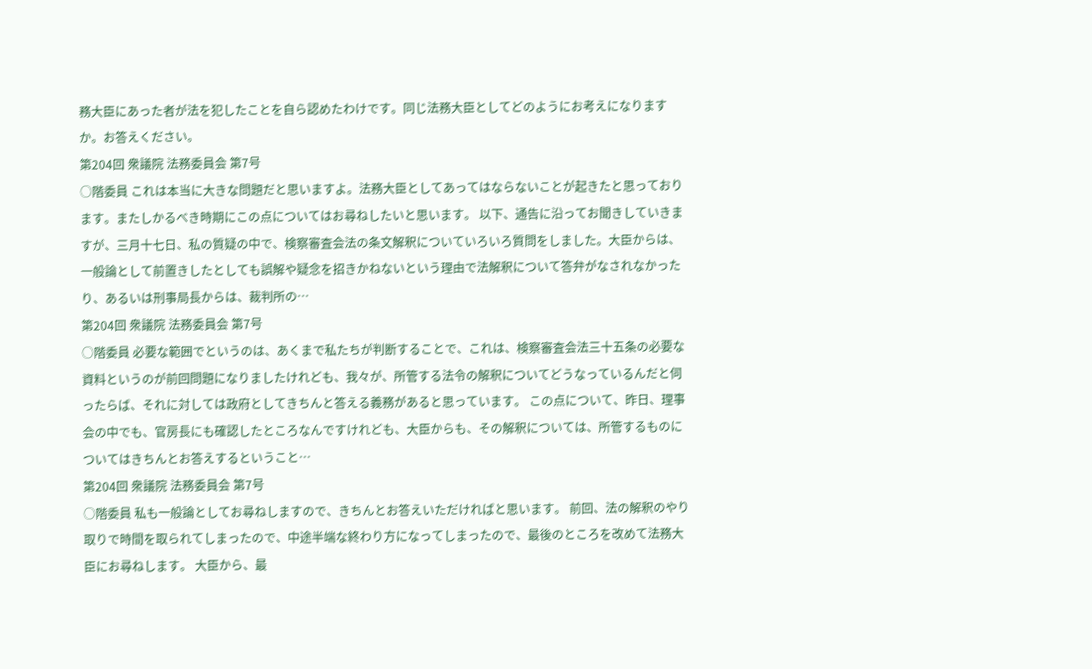務大臣にあった者が法を犯したことを自ら認めたわけです。同じ法務大臣としてどのようにお考えになりますか。お答えください。
第204回 衆議院 法務委員会 第7号
○階委員 これは本当に大きな問題だと思いますよ。法務大臣としてあってはならないことが起きたと思っております。またしかるべき時期にこの点についてはお尋ねしたいと思います。 以下、通告に沿ってお聞きしていきますが、三月十七日、私の質疑の中で、検察審査会法の条文解釈についていろいろ質問をしました。大臣からは、一般論として前置きしたとしても誤解や疑念を招きかねないという理由で法解釈について答弁がなされなかったり、あるいは刑事局長からは、裁判所の…
第204回 衆議院 法務委員会 第7号
○階委員 必要な範囲でというのは、あくまで私たちが判断することで、これは、検察審査会法三十五条の必要な資料というのが前回問題になりましたけれども、我々が、所管する法令の解釈についてどうなっているんだと伺ったらば、それに対しては政府としてきちんと答える義務があると思っています。 この点について、昨日、理事会の中でも、官房長にも確認したところなんですけれども、大臣からも、その解釈については、所管するものについてはきちんとお答えするということ…
第204回 衆議院 法務委員会 第7号
○階委員 私も一般論としてお尋ねしますので、きちんとお答えいただければと思います。 前回、法の解釈のやり取りで時間を取られてしまったので、中途半端な終わり方になってしまったので、最後のところを改めて法務大臣にお尋ねします。 大臣から、最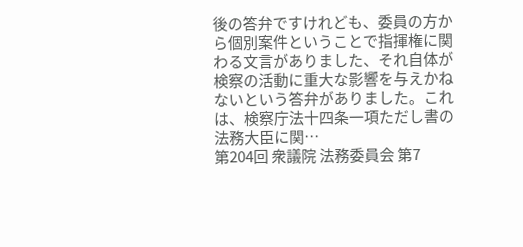後の答弁ですけれども、委員の方から個別案件ということで指揮権に関わる文言がありました、それ自体が検察の活動に重大な影響を与えかねないという答弁がありました。これは、検察庁法十四条一項ただし書の法務大臣に関…
第204回 衆議院 法務委員会 第7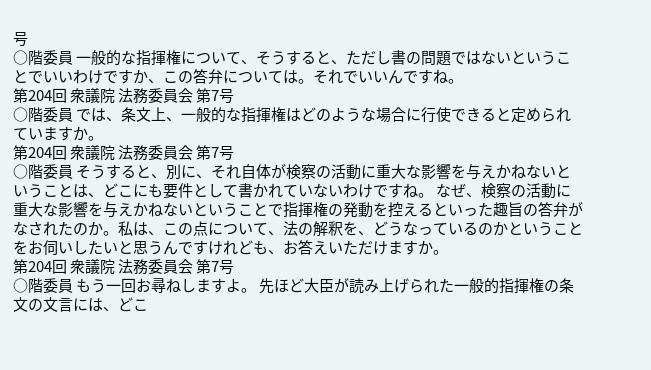号
○階委員 一般的な指揮権について、そうすると、ただし書の問題ではないということでいいわけですか、この答弁については。それでいいんですね。
第204回 衆議院 法務委員会 第7号
○階委員 では、条文上、一般的な指揮権はどのような場合に行使できると定められていますか。
第204回 衆議院 法務委員会 第7号
○階委員 そうすると、別に、それ自体が検察の活動に重大な影響を与えかねないということは、どこにも要件として書かれていないわけですね。 なぜ、検察の活動に重大な影響を与えかねないということで指揮権の発動を控えるといった趣旨の答弁がなされたのか。私は、この点について、法の解釈を、どうなっているのかということをお伺いしたいと思うんですけれども、お答えいただけますか。
第204回 衆議院 法務委員会 第7号
○階委員 もう一回お尋ねしますよ。 先ほど大臣が読み上げられた一般的指揮権の条文の文言には、どこ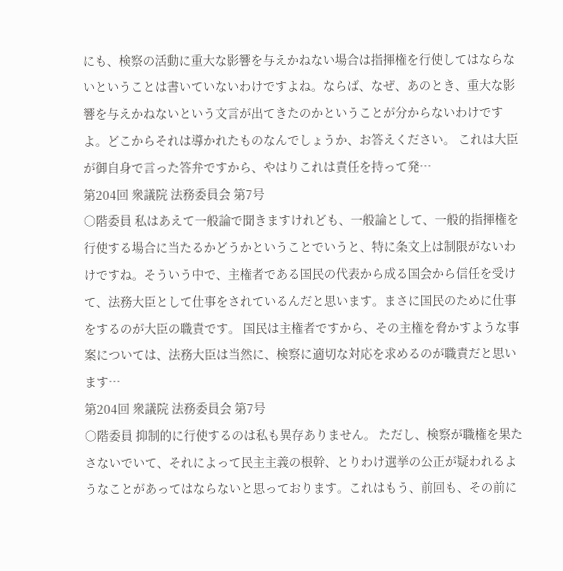にも、検察の活動に重大な影響を与えかねない場合は指揮権を行使してはならないということは書いていないわけですよね。ならば、なぜ、あのとき、重大な影響を与えかねないという文言が出てきたのかということが分からないわけですよ。どこからそれは導かれたものなんでしょうか、お答えください。 これは大臣が御自身で言った答弁ですから、やはりこれは責任を持って発…
第204回 衆議院 法務委員会 第7号
○階委員 私はあえて一般論で聞きますけれども、一般論として、一般的指揮権を行使する場合に当たるかどうかということでいうと、特に条文上は制限がないわけですね。そういう中で、主権者である国民の代表から成る国会から信任を受けて、法務大臣として仕事をされているんだと思います。まさに国民のために仕事をするのが大臣の職責です。 国民は主権者ですから、その主権を脅かすような事案については、法務大臣は当然に、検察に適切な対応を求めるのが職責だと思います…
第204回 衆議院 法務委員会 第7号
○階委員 抑制的に行使するのは私も異存ありません。 ただし、検察が職権を果たさないでいて、それによって民主主義の根幹、とりわけ選挙の公正が疑われるようなことがあってはならないと思っております。これはもう、前回も、その前に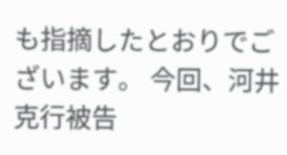も指摘したとおりでございます。 今回、河井克行被告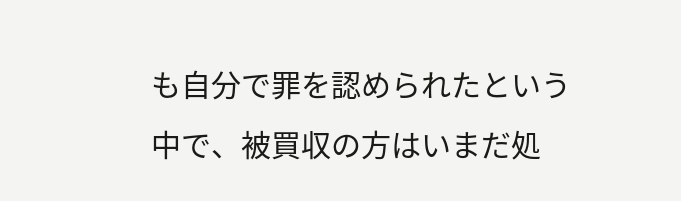も自分で罪を認められたという中で、被買収の方はいまだ処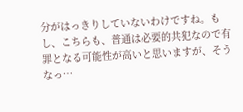分がはっきりしていないわけですね。もし、こちらも、普通は必要的共犯なので有罪となる可能性が高いと思いますが、そうなっ…